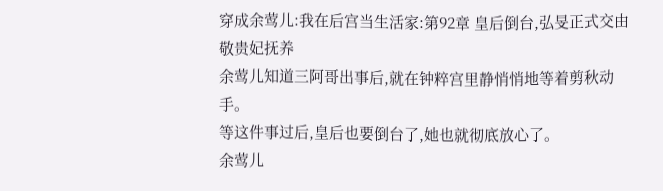穿成余莺儿:我在后宫当生活家:第92章 皇后倒台,弘旻正式交由敬贵妃抚养
余莺儿知道三阿哥出事后,就在钟粹宫里静悄悄地等着剪秋动手。
等这件事过后,皇后也要倒台了,她也就彻底放心了。
余莺儿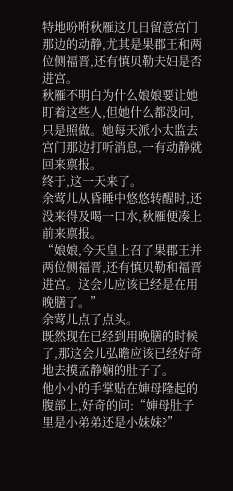特地吩咐秋雁这几日留意宫门那边的动静,尤其是果郡王和两位侧福晋,还有慎贝勒夫妇是否进宫。
秋雁不明白为什么娘娘要让她盯着这些人,但她什么都没问,只是照做。她每天派小太监去宫门那边打听消息,一有动静就回来禀报。
终于,这一天来了。
余莺儿从昏睡中悠悠转醒时,还没来得及喝一口水,秋雁便凑上前来禀报。
“娘娘,今天皇上召了果郡王并两位侧福晋,还有慎贝勒和福晋进宫。这会儿应该已经是在用晚膳了。”
余莺儿点了点头。
既然现在已经到用晚膳的时候了,那这会儿弘曕应该已经好奇地去摸孟静娴的肚子了。
他小小的手掌贴在婶母隆起的腹部上,好奇的问:“婶母肚子里是小弟弟还是小妹妹?”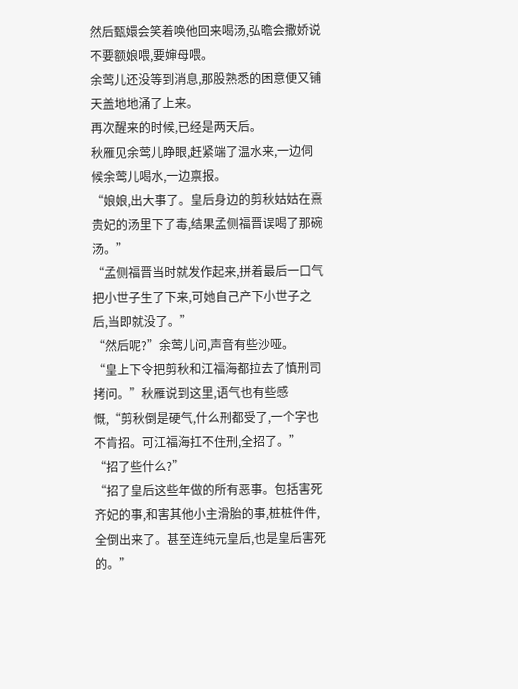然后甄嬛会笑着唤他回来喝汤,弘曕会撒娇说不要额娘喂,要婶母喂。
余莺儿还没等到消息,那股熟悉的困意便又铺天盖地地涌了上来。
再次醒来的时候,已经是两天后。
秋雁见余莺儿睁眼,赶紧端了温水来,一边伺候余莺儿喝水,一边禀报。
“娘娘,出大事了。皇后身边的剪秋姑姑在熹贵妃的汤里下了毒,结果孟侧福晋误喝了那碗汤。”
“孟侧福晋当时就发作起来,拼着最后一口气把小世子生了下来,可她自己产下小世子之后,当即就没了。”
“然后呢?”余莺儿问,声音有些沙哑。
“皇上下令把剪秋和江福海都拉去了慎刑司拷问。”秋雁说到这里,语气也有些感慨,“剪秋倒是硬气,什么刑都受了,一个字也不肯招。可江福海扛不住刑,全招了。”
“招了些什么?”
“招了皇后这些年做的所有恶事。包括害死齐妃的事,和害其他小主滑胎的事,桩桩件件,全倒出来了。甚至连纯元皇后,也是皇后害死的。”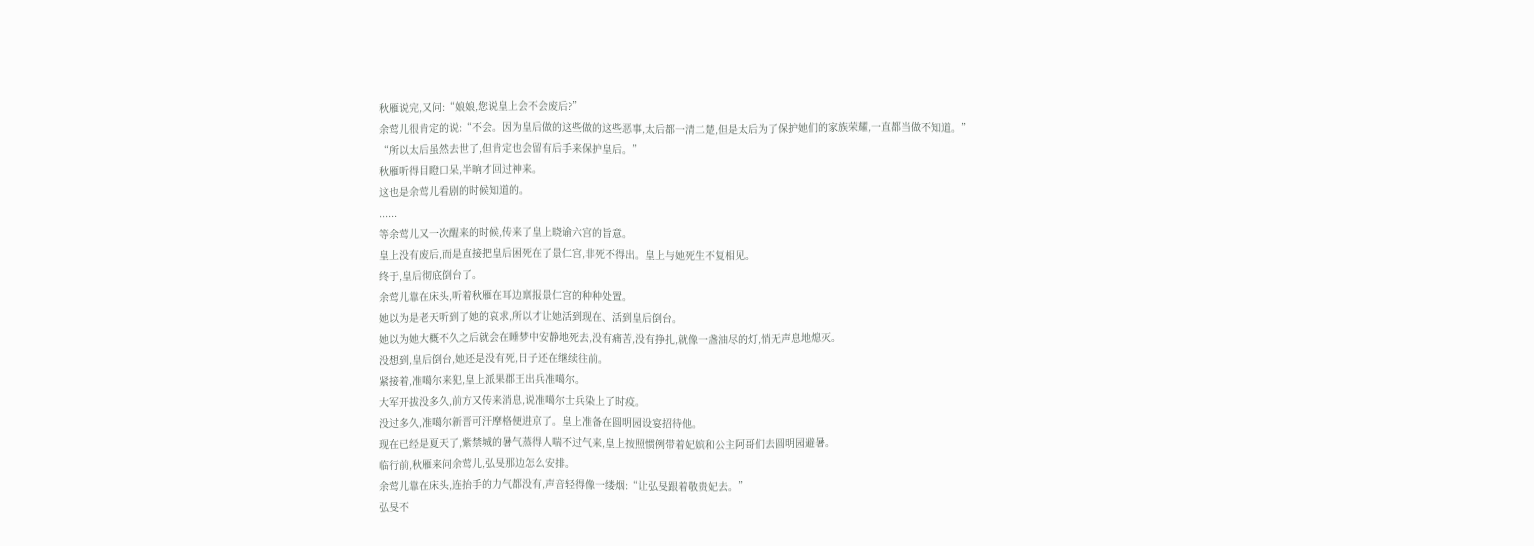秋雁说完,又问:“娘娘,您说皇上会不会废后?”
余莺儿很肯定的说:“不会。因为皇后做的这些做的这些恶事,太后都一清二楚,但是太后为了保护她们的家族荣耀,一直都当做不知道。”
“所以太后虽然去世了,但肯定也会留有后手来保护皇后。”
秋雁听得目瞪口呆,半晌才回过神来。
这也是余莺儿看剧的时候知道的。
......
等余莺儿又一次醒来的时候,传来了皇上晓谕六宫的旨意。
皇上没有废后,而是直接把皇后困死在了景仁宫,非死不得出。皇上与她死生不复相见。
终于,皇后彻底倒台了。
余莺儿靠在床头,听着秋雁在耳边禀报景仁宫的种种处置。
她以为是老天听到了她的哀求,所以才让她活到现在、活到皇后倒台。
她以为她大概不久之后就会在睡梦中安静地死去,没有痛苦,没有挣扎,就像一盏油尽的灯,悄无声息地熄灭。
没想到,皇后倒台,她还是没有死,日子还在继续往前。
紧接着,准噶尔来犯,皇上派果郡王出兵准噶尔。
大军开拔没多久,前方又传来消息,说准噶尔士兵染上了时疫。
没过多久,准噶尔新晋可汗摩格便进京了。皇上准备在圆明园设宴招待他。
现在已经是夏天了,紫禁城的暑气蒸得人喘不过气来,皇上按照惯例带着妃嫔和公主阿哥们去圆明园避暑。
临行前,秋雁来问余莺儿,弘旻那边怎么安排。
余莺儿靠在床头,连抬手的力气都没有,声音轻得像一缕烟:“让弘旻跟着敬贵妃去。”
弘旻不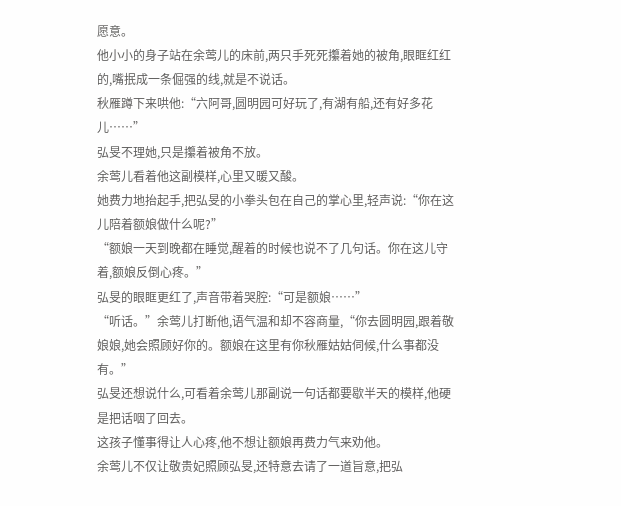愿意。
他小小的身子站在余莺儿的床前,两只手死死攥着她的被角,眼眶红红的,嘴抿成一条倔强的线,就是不说话。
秋雁蹲下来哄他:“六阿哥,圆明园可好玩了,有湖有船,还有好多花儿……”
弘旻不理她,只是攥着被角不放。
余莺儿看着他这副模样,心里又暖又酸。
她费力地抬起手,把弘旻的小拳头包在自己的掌心里,轻声说:“你在这儿陪着额娘做什么呢?”
“额娘一天到晚都在睡觉,醒着的时候也说不了几句话。你在这儿守着,额娘反倒心疼。”
弘旻的眼眶更红了,声音带着哭腔:“可是额娘……”
“听话。”余莺儿打断他,语气温和却不容商量,“你去圆明园,跟着敬娘娘,她会照顾好你的。额娘在这里有你秋雁姑姑伺候,什么事都没有。”
弘旻还想说什么,可看着余莺儿那副说一句话都要歇半天的模样,他硬是把话咽了回去。
这孩子懂事得让人心疼,他不想让额娘再费力气来劝他。
余莺儿不仅让敬贵妃照顾弘旻,还特意去请了一道旨意,把弘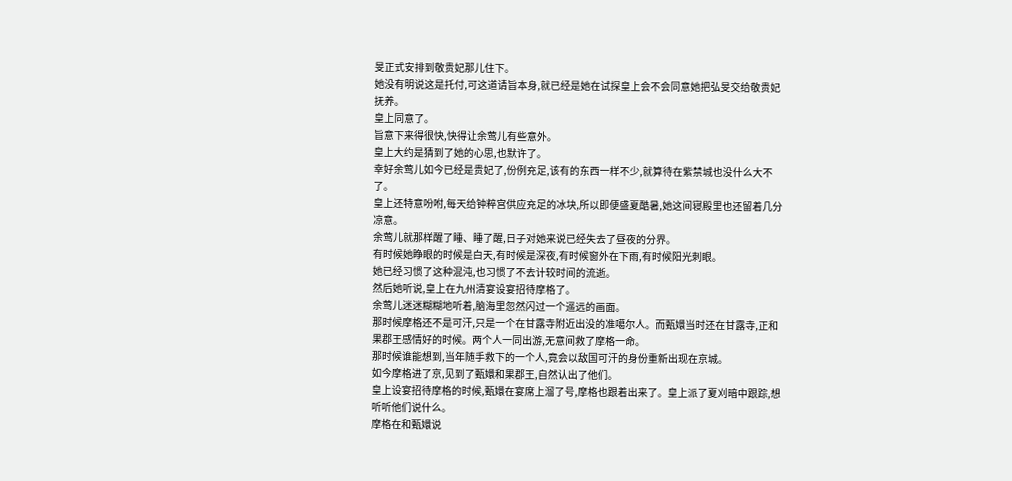旻正式安排到敬贵妃那儿住下。
她没有明说这是托付,可这道请旨本身,就已经是她在试探皇上会不会同意她把弘旻交给敬贵妃抚养。
皇上同意了。
旨意下来得很快,快得让余莺儿有些意外。
皇上大约是猜到了她的心思,也默许了。
幸好余莺儿如今已经是贵妃了,份例充足,该有的东西一样不少,就算待在紫禁城也没什么大不了。
皇上还特意吩咐,每天给钟粹宫供应充足的冰块,所以即便盛夏酷暑,她这间寝殿里也还留着几分凉意。
余莺儿就那样醒了睡、睡了醒,日子对她来说已经失去了昼夜的分界。
有时候她睁眼的时候是白天,有时候是深夜,有时候窗外在下雨,有时候阳光刺眼。
她已经习惯了这种混沌,也习惯了不去计较时间的流逝。
然后她听说,皇上在九州清宴设宴招待摩格了。
余莺儿迷迷糊糊地听着,脑海里忽然闪过一个遥远的画面。
那时候摩格还不是可汗,只是一个在甘露寺附近出没的准噶尔人。而甄嬛当时还在甘露寺,正和果郡王感情好的时候。两个人一同出游,无意间救了摩格一命。
那时候谁能想到,当年随手救下的一个人,竟会以敌国可汗的身份重新出现在京城。
如今摩格进了京,见到了甄嬛和果郡王,自然认出了他们。
皇上设宴招待摩格的时候,甄嬛在宴席上溜了号,摩格也跟着出来了。皇上派了夏刈暗中跟踪,想听听他们说什么。
摩格在和甄嬛说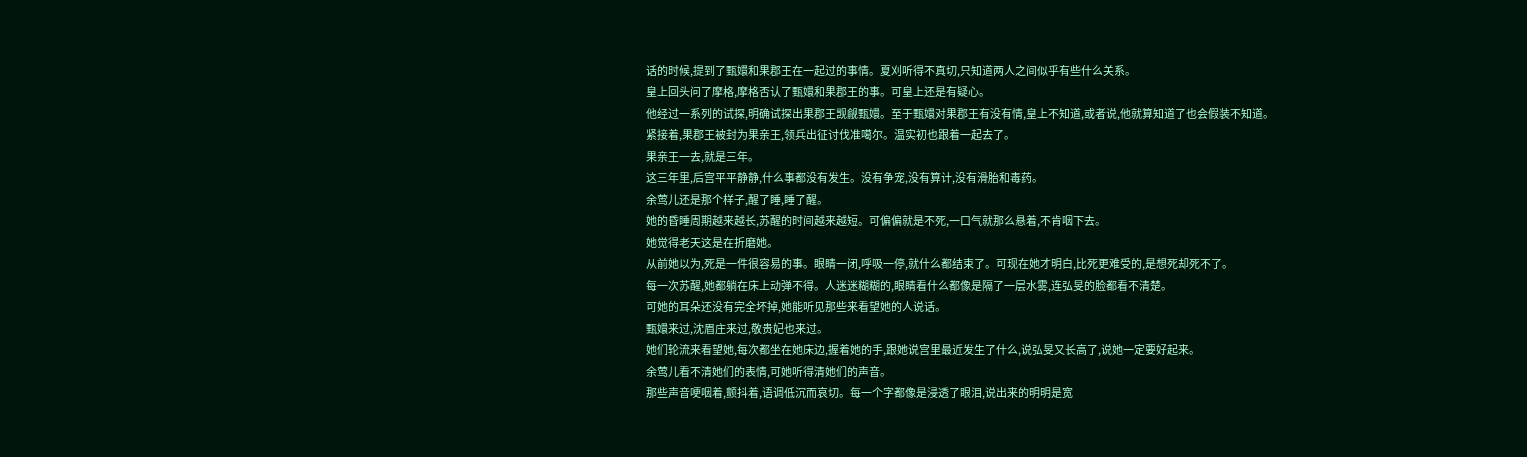话的时候,提到了甄嬛和果郡王在一起过的事情。夏刈听得不真切,只知道两人之间似乎有些什么关系。
皇上回头问了摩格,摩格否认了甄嬛和果郡王的事。可皇上还是有疑心。
他经过一系列的试探,明确试探出果郡王觊觎甄嬛。至于甄嬛对果郡王有没有情,皇上不知道,或者说,他就算知道了也会假装不知道。
紧接着,果郡王被封为果亲王,领兵出征讨伐准噶尔。温实初也跟着一起去了。
果亲王一去,就是三年。
这三年里,后宫平平静静,什么事都没有发生。没有争宠,没有算计,没有滑胎和毒药。
余莺儿还是那个样子,醒了睡,睡了醒。
她的昏睡周期越来越长,苏醒的时间越来越短。可偏偏就是不死,一口气就那么悬着,不肯咽下去。
她觉得老天这是在折磨她。
从前她以为,死是一件很容易的事。眼睛一闭,呼吸一停,就什么都结束了。可现在她才明白,比死更难受的,是想死却死不了。
每一次苏醒,她都躺在床上动弹不得。人迷迷糊糊的,眼睛看什么都像是隔了一层水雾,连弘旻的脸都看不清楚。
可她的耳朵还没有完全坏掉,她能听见那些来看望她的人说话。
甄嬛来过,沈眉庄来过,敬贵妃也来过。
她们轮流来看望她,每次都坐在她床边,握着她的手,跟她说宫里最近发生了什么,说弘旻又长高了,说她一定要好起来。
余莺儿看不清她们的表情,可她听得清她们的声音。
那些声音哽咽着,颤抖着,语调低沉而哀切。每一个字都像是浸透了眼泪,说出来的明明是宽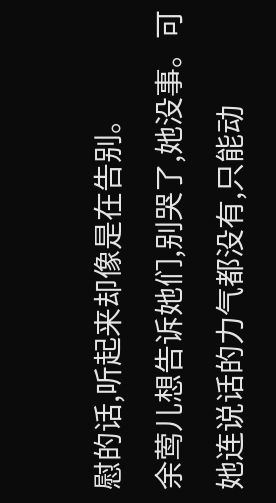慰的话,听起来却像是在告别。
余莺儿想告诉她们,别哭了,她没事。可她连说话的力气都没有,只能动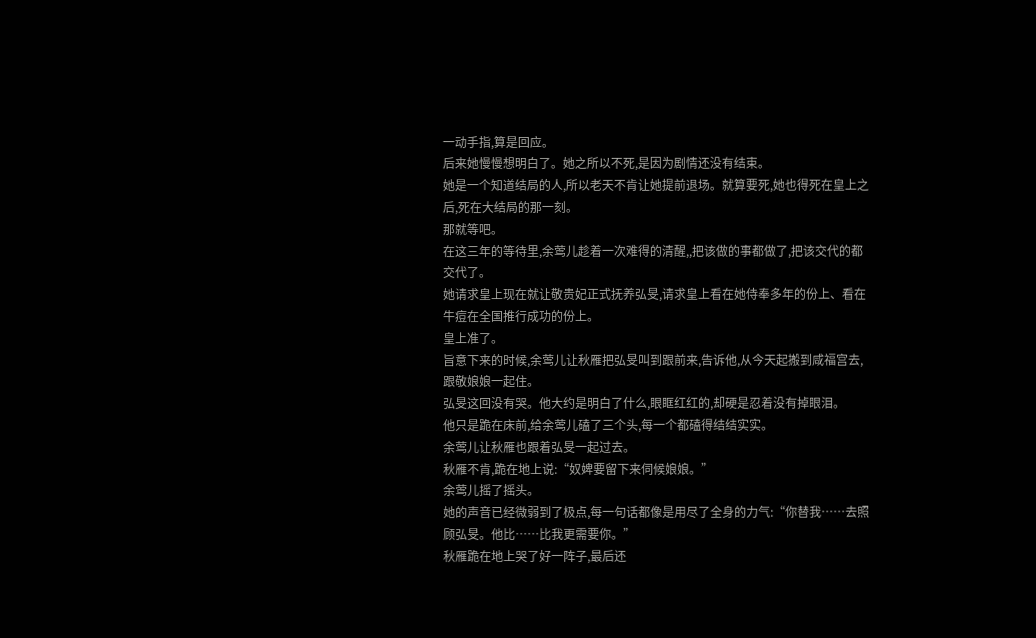一动手指,算是回应。
后来她慢慢想明白了。她之所以不死,是因为剧情还没有结束。
她是一个知道结局的人,所以老天不肯让她提前退场。就算要死,她也得死在皇上之后,死在大结局的那一刻。
那就等吧。
在这三年的等待里,余莺儿趁着一次难得的清醒,,把该做的事都做了,把该交代的都交代了。
她请求皇上现在就让敬贵妃正式抚养弘旻,请求皇上看在她侍奉多年的份上、看在牛痘在全国推行成功的份上。
皇上准了。
旨意下来的时候,余莺儿让秋雁把弘旻叫到跟前来,告诉他,从今天起搬到咸福宫去,跟敬娘娘一起住。
弘旻这回没有哭。他大约是明白了什么,眼眶红红的,却硬是忍着没有掉眼泪。
他只是跪在床前,给余莺儿磕了三个头,每一个都磕得结结实实。
余莺儿让秋雁也跟着弘旻一起过去。
秋雁不肯,跪在地上说:“奴婢要留下来伺候娘娘。”
余莺儿摇了摇头。
她的声音已经微弱到了极点,每一句话都像是用尽了全身的力气:“你替我……去照顾弘旻。他比……比我更需要你。”
秋雁跪在地上哭了好一阵子,最后还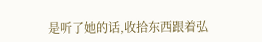是听了她的话,收拾东西跟着弘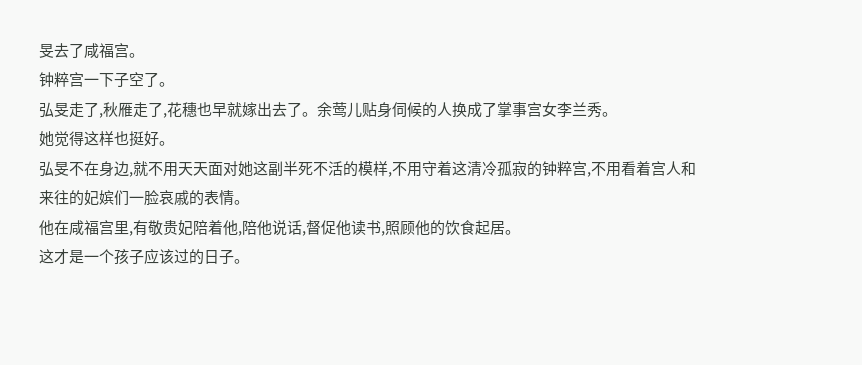旻去了咸福宫。
钟粹宫一下子空了。
弘旻走了,秋雁走了,花穗也早就嫁出去了。余莺儿贴身伺候的人换成了掌事宫女李兰秀。
她觉得这样也挺好。
弘旻不在身边,就不用天天面对她这副半死不活的模样,不用守着这清冷孤寂的钟粹宫,不用看着宫人和来往的妃嫔们一脸哀戚的表情。
他在咸福宫里,有敬贵妃陪着他,陪他说话,督促他读书,照顾他的饮食起居。
这才是一个孩子应该过的日子。